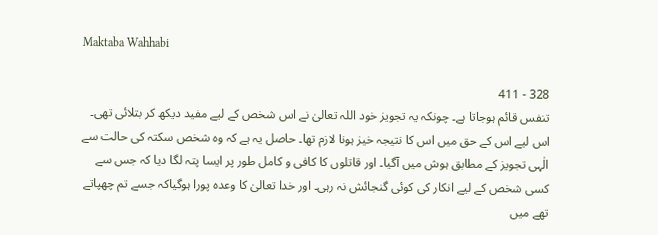Maktaba Wahhabi

328 - 411
تنفس قائم ہوجاتا ہے۔ چونکہ یہ تجویز خود اللہ تعالیٰ نے اس شخص کے لیے مفید دیکھ کر بتلائی تھی۔ اس لیے اس کے حق میں اس کا نتیجہ خیز ہونا لازم تھا۔ حاصل یہ ہے کہ وہ شخص سکتہ کی حالت سے الٰہی تجویز کے مطابق ہوش میں آگیا۔ اور قاتلوں کا کافی و کامل طور پر ایسا پتہ لگا دیا کہ جس سے کسی شخص کے لیے انکار کی کوئی گنجائش نہ رہی۔ اور خدا تعالیٰ کا وعدہ پورا ہوگیاکہ جسے تم چھپاتے تھے میں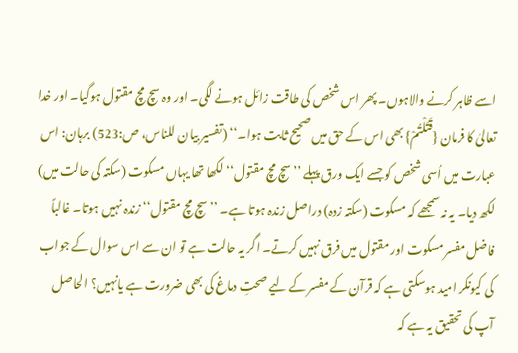اسے ظاہر کرنے والاہوں۔ پھر اس شخص کی طاقت زائل ہونے لگی۔ اور وہ سچ مچ مقتول ہوگیا۔ اور خدا تعالیٰ کا فرمان {قَتَلْتُمْ} بھی اس کے حق میں صحیح ثابت ہوا۔‘‘ (تفسیر بیان للناس، ص:523) برہان: اس عبارت میں اُسی شخص کو جسے ایک ورق پہلے ’’سچ مچ مقتول‘‘ لکھا تھا یہاں مسکوت (سکتہ کی حالت میں) لکھ دیا۔ یہ نہ سمجھے کہ مسکوت (سکتہ زدہ) دراصل زندہ ہوتا ہے۔ ’’سچ مچ مقتول‘‘ زندہ نہیں ہوتا۔ غالباً فاضل مفسر مسکوت اور مقتول میں فرق نہیں کرتے۔ اگر یہ حالت ہے تو ان سے اس سوال کے جواب کی کیونکر امید ہوسکتی ہے کہ قرآن کے مفسر کے لیے صحتِ دماغ کی بھی ضرورت ہے یانہیں؟ الحاصل آپ کی تحقیق یہ ہے کہ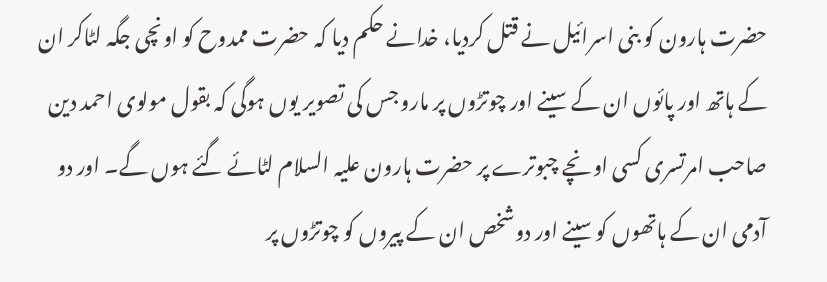حضرت ہارون کو بنی اسرائیل نے قتل کردیا، خدانے حکم دیا کہ حضرت ممدوح کو اونچی جگہ لٹاکر ان کے ہاتھ اور پائوں ان کے سینے اور چوتڑوں پر مارو جس کی تصویر یوں ہوگی کہ بقول مولوی احمد دین صاحب امرتسری کسی اونچے چبوترے پر حضرت ہارون علیہ السلام لٹائے گئے ہوں گے۔ اور دو آدمی ان کے ہاتھوں کو سینے اور دوشخص ان کے پیروں کو چوتڑوں پر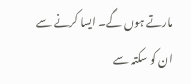مارتے ہوں گے۔ ایسا کرنے سے ان کو سکتہ سے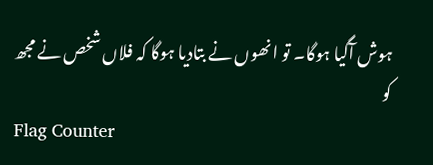ہوش آگیا ہوگا۔ تو انھوں نے بتادیا ہوگا کہ فلاں شخص نے مجھ کو
Flag Counter